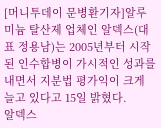[머니투데이 문병환기자]알루미늄 탈산제 업체인 알덱스(대표 정용남)는 2005년부터 시작된 인수합병이 가시적인 성과를 내면서 지분법 평가익이 크게 늘고 있다고 15일 밝혔다.
알덱스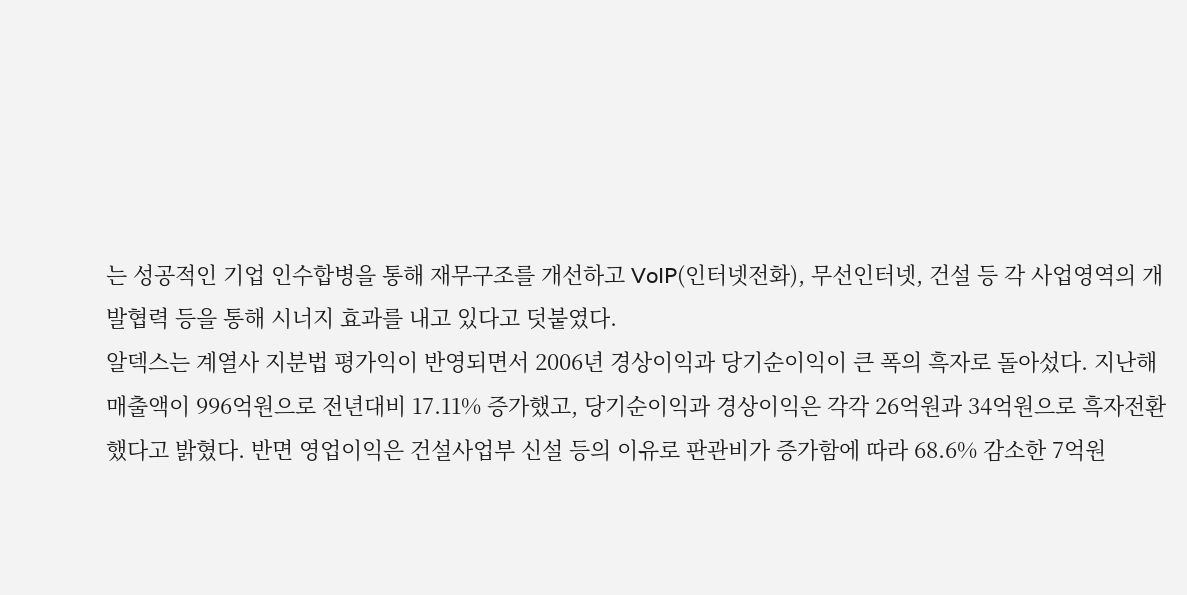는 성공적인 기업 인수합병을 통해 재무구조를 개선하고 VoIP(인터넷전화), 무선인터넷, 건설 등 각 사업영역의 개발협력 등을 통해 시너지 효과를 내고 있다고 덧붙였다.
알덱스는 계열사 지분법 평가익이 반영되면서 2006년 경상이익과 당기순이익이 큰 폭의 흑자로 돌아섰다. 지난해 매출액이 996억원으로 전년대비 17.11% 증가했고, 당기순이익과 경상이익은 각각 26억원과 34억원으로 흑자전환 했다고 밝혔다. 반면 영업이익은 건설사업부 신설 등의 이유로 판관비가 증가함에 따라 68.6% 감소한 7억원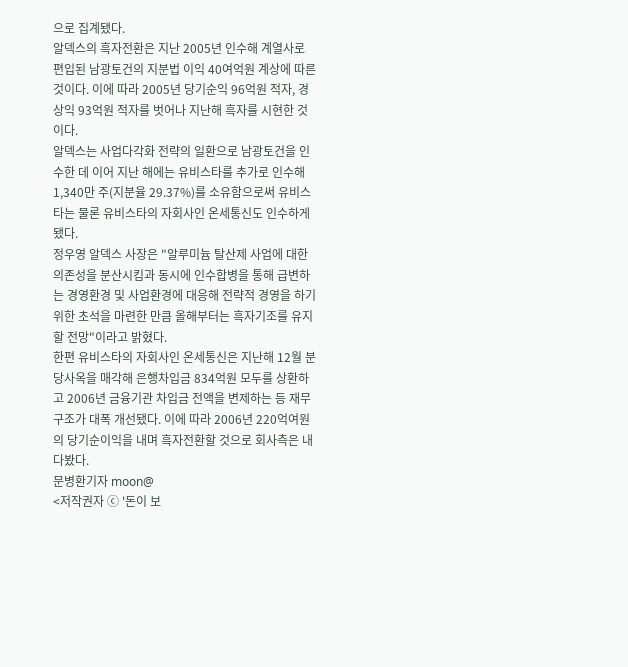으로 집계됐다.
알덱스의 흑자전환은 지난 2005년 인수해 계열사로 편입된 남광토건의 지분법 이익 40여억원 계상에 따른 것이다. 이에 따라 2005년 당기순익 96억원 적자, 경상익 93억원 적자를 벗어나 지난해 흑자를 시현한 것이다.
알덱스는 사업다각화 전략의 일환으로 남광토건을 인수한 데 이어 지난 해에는 유비스타를 추가로 인수해 1,340만 주(지분율 29.37%)를 소유함으로써 유비스타는 물론 유비스타의 자회사인 온세통신도 인수하게 됐다.
정우영 알덱스 사장은 "알루미늄 탈산제 사업에 대한 의존성을 분산시킴과 동시에 인수합병을 통해 급변하는 경영환경 및 사업환경에 대응해 전략적 경영을 하기 위한 초석을 마련한 만큼 올해부터는 흑자기조를 유지할 전망"이라고 밝혔다.
한편 유비스타의 자회사인 온세통신은 지난해 12월 분당사옥을 매각해 은행차입금 834억원 모두를 상환하고 2006년 금융기관 차입금 전액을 변제하는 등 재무구조가 대폭 개선됐다. 이에 따라 2006년 220억여원의 당기순이익을 내며 흑자전환할 것으로 회사측은 내다봤다.
문병환기자 moon@
<저작권자 ⓒ '돈이 보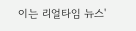이는 리얼타임 뉴스'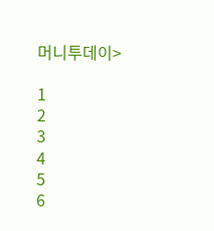머니투데이>

1
2
3
4
5
6